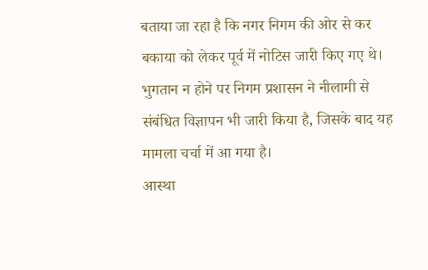बताया जा रहा है कि नगर निगम की ओर से कर बकाया को लेकर पूर्व में नोटिस जारी किए गए थे। भुगतान न होने पर निगम प्रशासन ने नीलामी से संबंधित विज्ञापन भी जारी किया है, जिसके बाद यह मामला चर्चा में आ गया है।
आस्था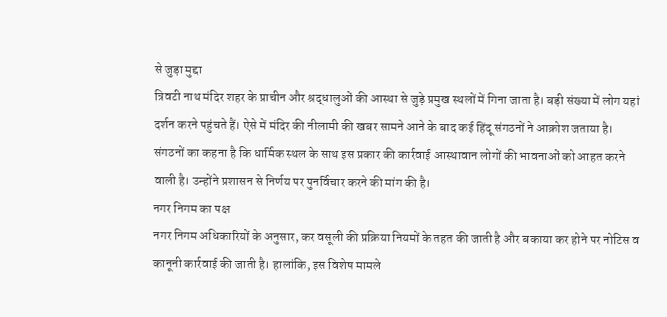से जुड़ा मुद्दा
त्रिवटी नाथ मंदिर शहर के प्राचीन और श्रद्धालुओं की आस्था से जुड़े प्रमुख स्थलों में गिना जाता है। बड़ी संख्या में लोग यहां दर्शन करने पहुंचते हैं। ऐसे में मंदिर की नीलामी की खबर सामने आने के बाद कई हिंदू संगठनों ने आक्रोश जताया है।
संगठनों का कहना है कि धार्मिक स्थल के साथ इस प्रकार की कार्रवाई आस्थावान लोगों की भावनाओं को आहत करने वाली है। उन्होंने प्रशासन से निर्णय पर पुनर्विचार करने की मांग की है।
नगर निगम का पक्ष
नगर निगम अधिकारियों के अनुसार, कर वसूली की प्रक्रिया नियमों के तहत की जाती है और बकाया कर होने पर नोटिस व कानूनी कार्रवाई की जाती है। हालांकि, इस विशेष मामले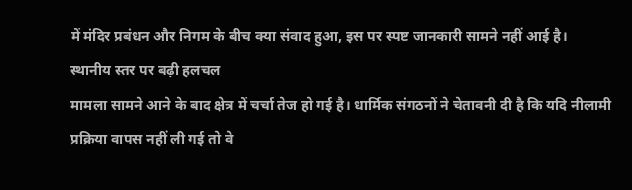में मंदिर प्रबंधन और निगम के बीच क्या संवाद हुआ, इस पर स्पष्ट जानकारी सामने नहीं आई है।
स्थानीय स्तर पर बढ़ी हलचल
मामला सामने आने के बाद क्षेत्र में चर्चा तेज हो गई है। धार्मिक संगठनों ने चेतावनी दी है कि यदि नीलामी प्रक्रिया वापस नहीं ली गई तो वे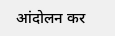आंदोलन कर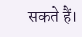सकते हैं।